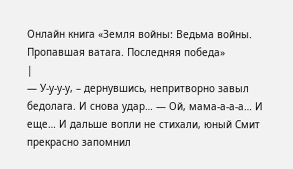Онлайн книга «Земля войны: Ведьма войны. Пропавшая ватага. Последняя победа»
|
— У-у-у-у, – дернувшись, непритворно завыл бедолага. И снова удар… — Ой, мама-а-а-а… И еще… И дальше вопли не стихали, юный Смит прекрасно запомнил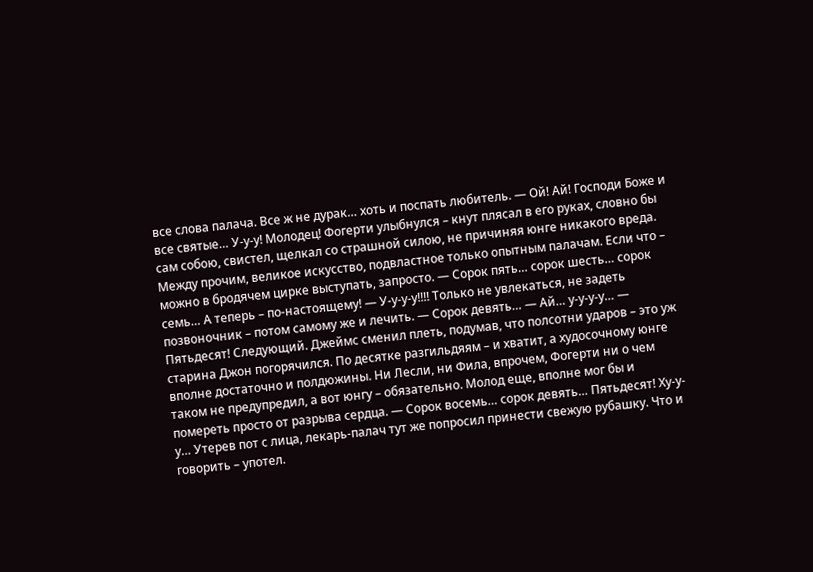все слова палача. Все ж не дурак… хоть и поспать любитель. — Ой! Ай! Господи Боже и все святые… У-у-у! Молодец! Фогерти улыбнулся – кнут плясал в его руках, словно бы сам собою, свистел, щелкал со страшной силою, не причиняя юнге никакого вреда. Между прочим, великое искусство, подвластное только опытным палачам. Если что – можно в бродячем цирке выступать, запросто. — Сорок пять… сорок шесть… сорок семь… А теперь – по-настоящему! — У-у-у-у!!!! Только не увлекаться, не задеть позвоночник – потом самому же и лечить. — Сорок девять… — Ай… у-у-у-у… — Пятьдесят! Следующий. Джеймс сменил плеть, подумав, что полсотни ударов – это уж старина Джон погорячился. По десятке разгильдяям – и хватит, а худосочному юнге вполне достаточно и полдюжины. Ни Лесли, ни Фила, впрочем, Фогерти ни о чем таком не предупредил, а вот юнгу – обязательно. Молод еще, вполне мог бы и помереть просто от разрыва сердца. — Сорок восемь… сорок девять… Пятьдесят! Ху-у-у… Утерев пот с лица, лекарь-палач тут же попросил принести свежую рубашку. Что и говорить – употел.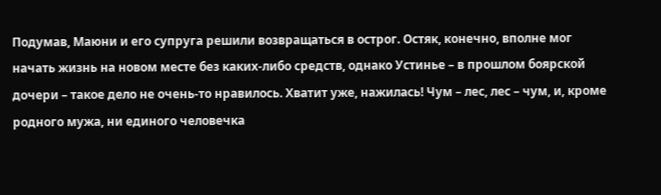Подумав, Маюни и его супруга решили возвращаться в острог. Остяк, конечно, вполне мог начать жизнь на новом месте без каких-либо средств, однако Устинье – в прошлом боярской дочери – такое дело не очень-то нравилось. Хватит уже, нажилась! Чум – лес, лес – чум, и, кроме родного мужа, ни единого человечка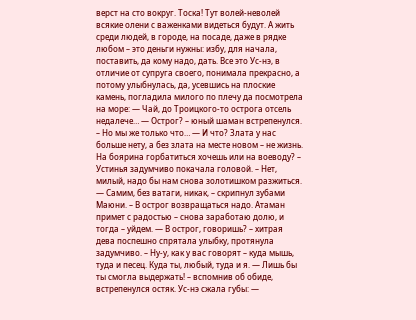верст на сто вокруг. Тоска! Тут волей-неволей всякие олени с важенками видеться будут. А жить среди людей, в городе, на посаде, даже в рядке любом – это деньги нужны: избу, для начала, поставить, да кому надо, дать. Все это Ус-нэ, в отличие от супруга своего, понимала прекрасно, а потому улыбнулась, да, усевшись на плоские камень, погладила милого по плечу да посмотрела на море: — Чай, до Троицкого-то острога отсель недалече… — Острог? – юный шаман встрепенулся. – Но мы же только что… — И что? Злата у нас больше нету, а без злата на месте новом – не жизнь. На боярина горбатиться хочешь или на воеводу? – Устинья задумчиво покачала головой. – Нет, милый, надо бы нам снова золотишком разжиться. — Самим, без ватаги, никак, – скрипнул зубами Маюни. – В острог возвращаться надо. Атаман примет с радостью – снова заработаю долю, и тогда – уйдем. — В острог, говоришь? – хитрая дева поспешно спрятала улыбку, протянула задумчиво. – Ну-у, как у вас говорят – куда мышь, туда и песец. Куда ты, любый, туда и я. — Лишь бы ты смогла выдержать! – вспомнив об обиде, встрепенулся остяк. Ус-нэ сжала губы: —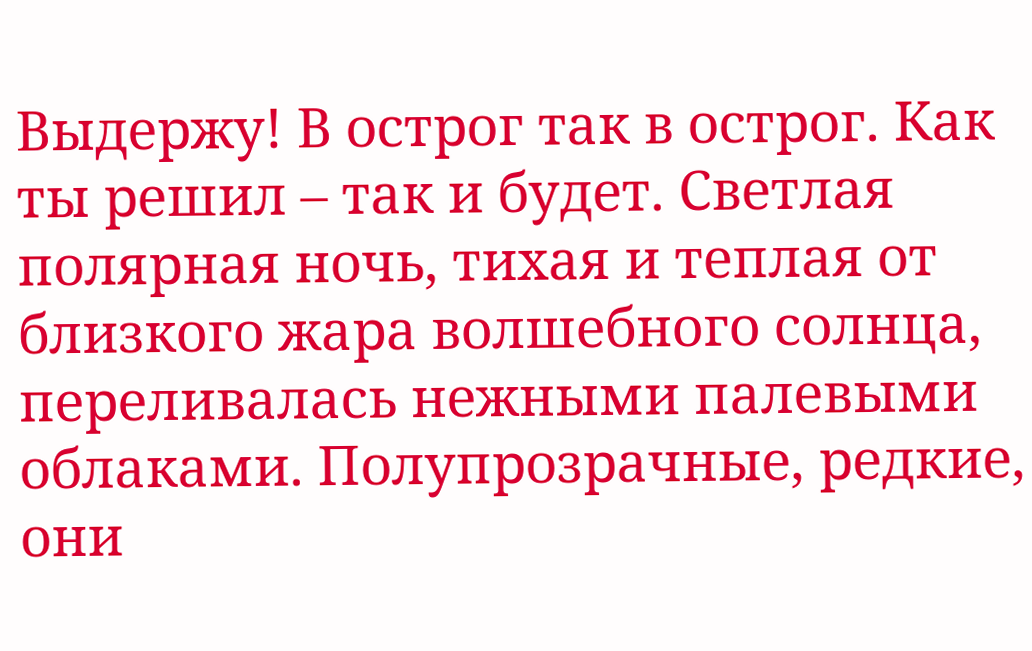Выдержу! В острог так в острог. Как ты решил – так и будет. Светлая полярная ночь, тихая и теплая от близкого жара волшебного солнца, переливалась нежными палевыми облаками. Полупрозрачные, редкие, они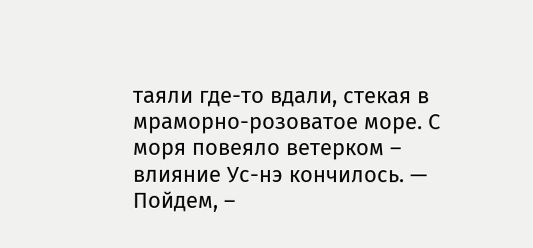таяли где-то вдали, стекая в мраморно-розоватое море. С моря повеяло ветерком – влияние Ус-нэ кончилось. — Пойдем, –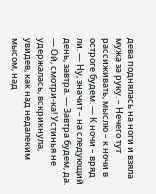дева поднялась на ноги и взяла мужа за руку. – Нечего тут рассиживать, мыслю – к ночи в остроге будем. — К ночи – вряд ли. — Ну, значит – на следующий день, завтра. — Завтра будем, да. — Ой, смотри-ка! Устинья не удержалась, вскрикнула, увидев, как над недалеким мысом, над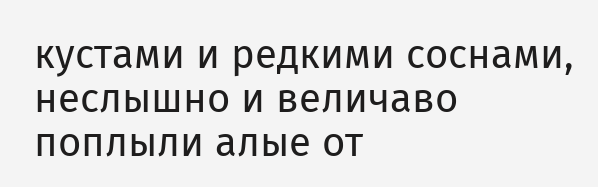кустами и редкими соснами, неслышно и величаво поплыли алые от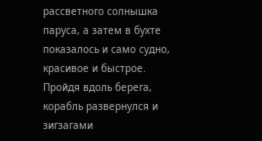рассветного солнышка паруса, а затем в бухте показалось и само судно, красивое и быстрое. Пройдя вдоль берега, корабль развернулся и зигзагами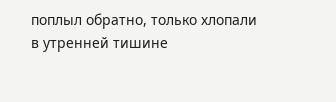поплыл обратно, только хлопали в утренней тишине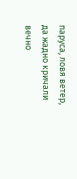паруса, ловя ветер, да жадно кричали вечно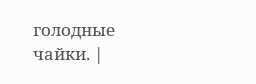голодные чайки. |